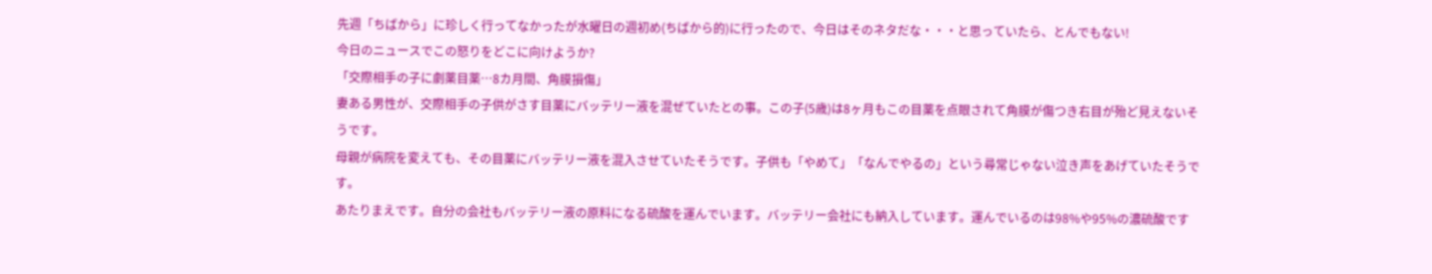先週「ちばから」に珍しく行ってなかったが水曜日の週初め(ちばから的)に行ったので、今日はそのネタだな・・・と思っていたら、とんでもない!
今日のニュースでこの怒りをどこに向けようか?
「交際相手の子に劇薬目薬…8カ月間、角膜損傷」
妻ある男性が、交際相手の子供がさす目薬にバッテリー液を混ぜていたとの事。この子(5歳)は8ヶ月もこの目薬を点眼されて角膜が傷つき右目が殆ど見えないそうです。
母親が病院を変えても、その目薬にバッテリー液を混入させていたそうです。子供も「やめて」「なんでやるの」という尋常じゃない泣き声をあげていたそうです。
あたりまえです。自分の会社もバッテリー液の原料になる硫酸を運んでいます。バッテリー会社にも納入しています。運んでいるのは98%や95%の濃硫酸です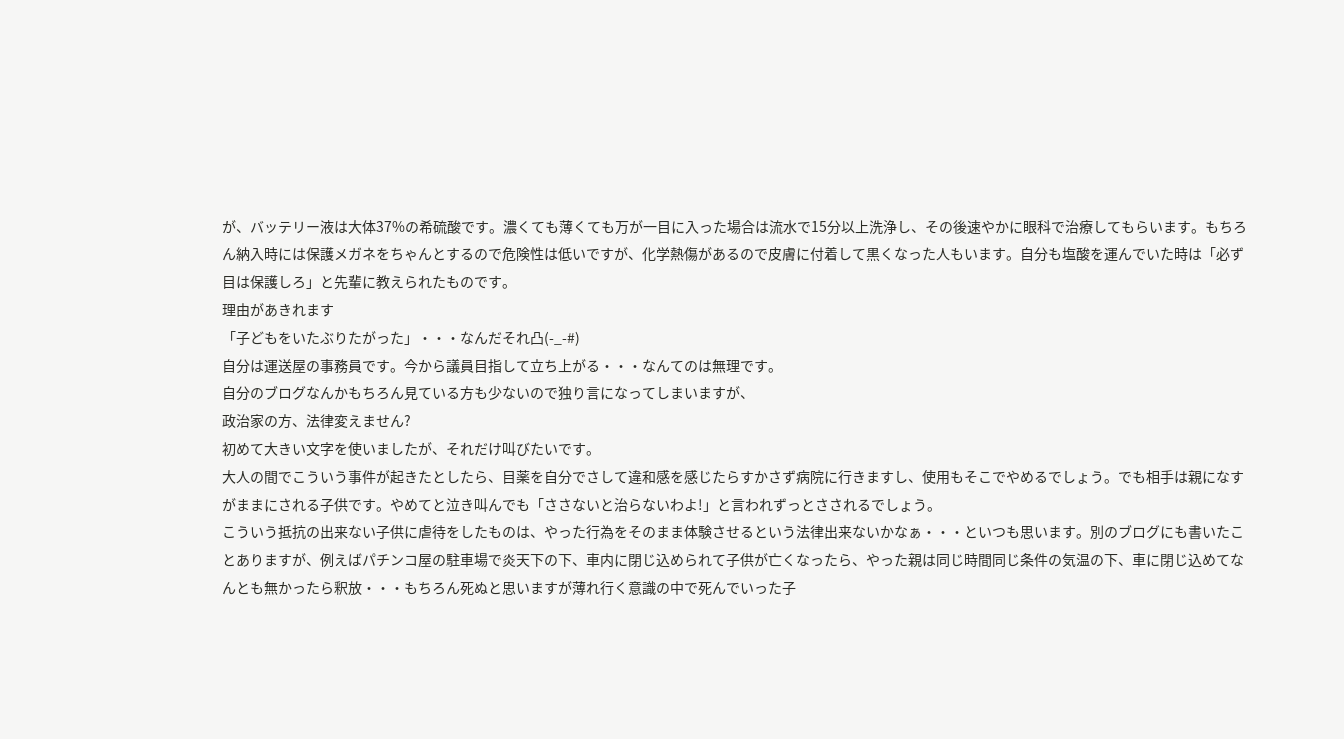が、バッテリー液は大体37%の希硫酸です。濃くても薄くても万が一目に入った場合は流水で15分以上洗浄し、その後速やかに眼科で治療してもらいます。もちろん納入時には保護メガネをちゃんとするので危険性は低いですが、化学熱傷があるので皮膚に付着して黒くなった人もいます。自分も塩酸を運んでいた時は「必ず目は保護しろ」と先輩に教えられたものです。
理由があきれます
「子どもをいたぶりたがった」・・・なんだそれ凸(-_-#)
自分は運送屋の事務員です。今から議員目指して立ち上がる・・・なんてのは無理です。
自分のブログなんかもちろん見ている方も少ないので独り言になってしまいますが、
政治家の方、法律変えません?
初めて大きい文字を使いましたが、それだけ叫びたいです。
大人の間でこういう事件が起きたとしたら、目薬を自分でさして違和感を感じたらすかさず病院に行きますし、使用もそこでやめるでしょう。でも相手は親になすがままにされる子供です。やめてと泣き叫んでも「ささないと治らないわよ!」と言われずっとさされるでしょう。
こういう抵抗の出来ない子供に虐待をしたものは、やった行為をそのまま体験させるという法律出来ないかなぁ・・・といつも思います。別のブログにも書いたことありますが、例えばパチンコ屋の駐車場で炎天下の下、車内に閉じ込められて子供が亡くなったら、やった親は同じ時間同じ条件の気温の下、車に閉じ込めてなんとも無かったら釈放・・・もちろん死ぬと思いますが薄れ行く意識の中で死んでいった子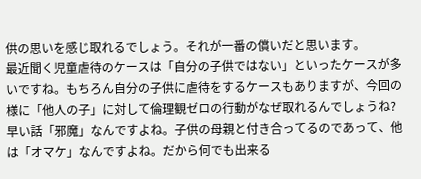供の思いを感じ取れるでしょう。それが一番の償いだと思います。
最近聞く児童虐待のケースは「自分の子供ではない」といったケースが多いですね。もちろん自分の子供に虐待をするケースもありますが、今回の様に「他人の子」に対して倫理観ゼロの行動がなぜ取れるんでしょうね?早い話「邪魔」なんですよね。子供の母親と付き合ってるのであって、他は「オマケ」なんですよね。だから何でも出来る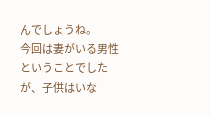んでしょうね。
今回は妻がいる男性ということでしたが、子供はいな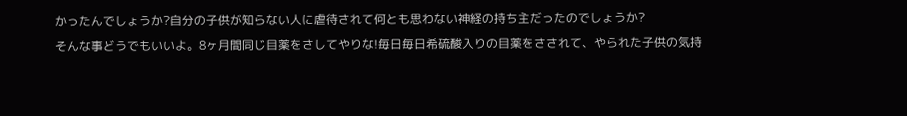かったんでしょうか?自分の子供が知らない人に虐待されて何とも思わない神経の持ち主だったのでしょうか?
そんな事どうでもいいよ。8ヶ月間同じ目薬をさしてやりな!毎日毎日希硫酸入りの目薬をさされて、やられた子供の気持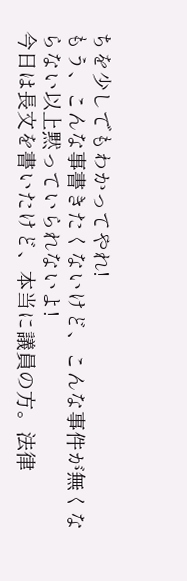ちを少しでもわかってやれ!
もう、こんな事書きたくないけど、こんな事件が無くならない以上黙っていられないよ!
今日は長文を書いたけど、本当に議員の方。法律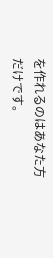を作れるのはあなた方だけです。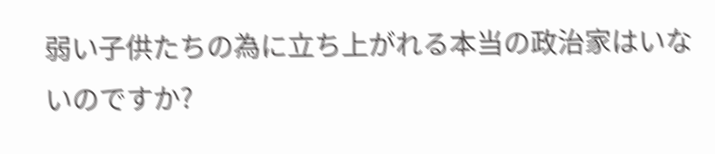弱い子供たちの為に立ち上がれる本当の政治家はいないのですか?